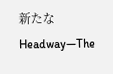新たなHeadway―The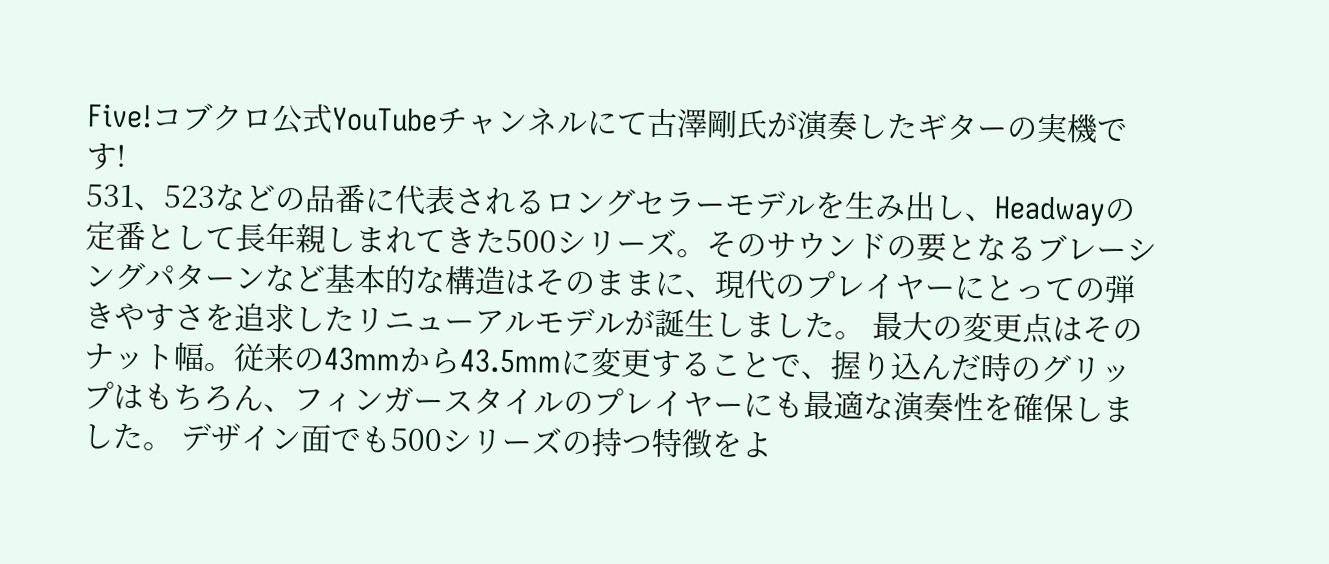Five!コブクロ公式YouTubeチャンネルにて古澤剛氏が演奏したギターの実機です!
531、523などの品番に代表されるロングセラーモデルを生み出し、Headwayの定番として長年親しまれてきた500シリーズ。そのサウンドの要となるブレーシングパターンなど基本的な構造はそのままに、現代のプレイヤーにとっての弾きやすさを追求したリニューアルモデルが誕生しました。 最大の変更点はそのナット幅。従来の43mmから43.5mmに変更することで、握り込んだ時のグリップはもちろん、フィンガースタイルのプレイヤーにも最適な演奏性を確保しました。 デザイン面でも500シリーズの持つ特徴をよ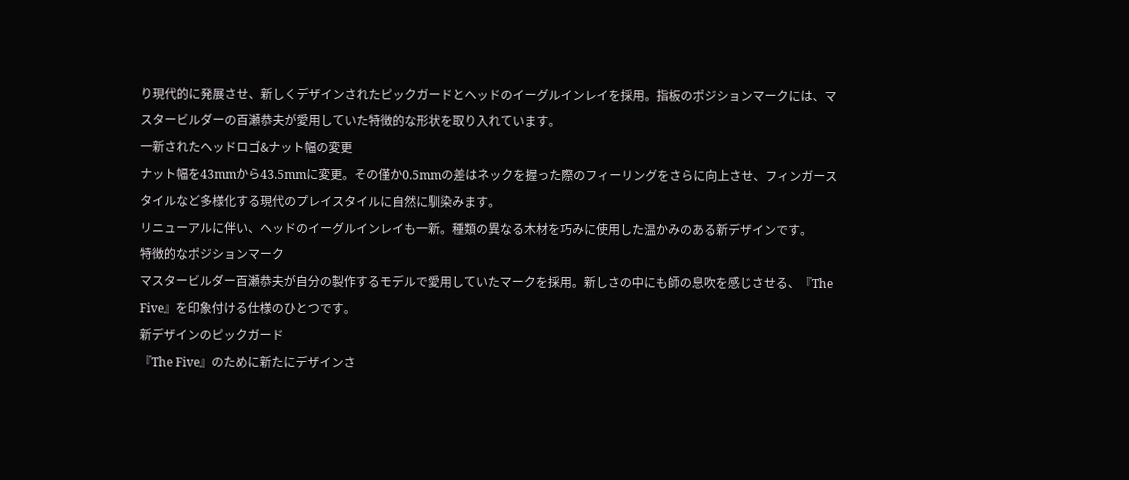り現代的に発展させ、新しくデザインされたピックガードとヘッドのイーグルインレイを採用。指板のポジションマークには、マスタービルダーの百瀬恭夫が愛用していた特徴的な形状を取り入れています。
一新されたヘッドロゴ&ナット幅の変更
ナット幅を43mmから43.5mmに変更。その僅か0.5mmの差はネックを握った際のフィーリングをさらに向上させ、フィンガースタイルなど多様化する現代のプレイスタイルに自然に馴染みます。
リニューアルに伴い、ヘッドのイーグルインレイも一新。種類の異なる木材を巧みに使用した温かみのある新デザインです。
特徴的なポジションマーク
マスタービルダー百瀬恭夫が自分の製作するモデルで愛用していたマークを採用。新しさの中にも師の息吹を感じさせる、『The Five』を印象付ける仕様のひとつです。
新デザインのピックガード
『The Five』のために新たにデザインさ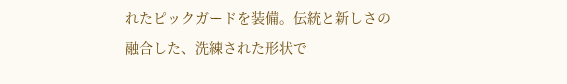れたピックガードを装備。伝統と新しさの融合した、洗練された形状で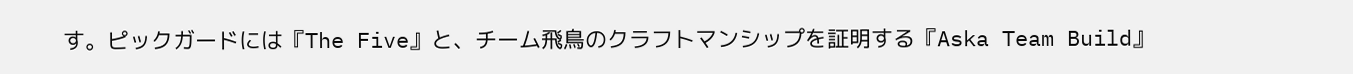す。ピックガードには『The Five』と、チーム飛鳥のクラフトマンシップを証明する『Aska Team Build』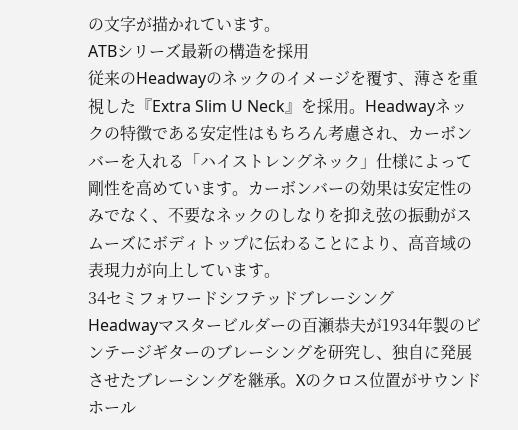の文字が描かれています。
ATBシリーズ最新の構造を採用
従来のHeadwayのネックのイメージを覆す、薄さを重視した『Extra Slim U Neck』を採用。Headwayネックの特徴である安定性はもちろん考慮され、カーボンバーを入れる「ハイストレングネック」仕様によって剛性を高めています。カーボンバーの効果は安定性のみでなく、不要なネックのしなりを抑え弦の振動がスムーズにボディトップに伝わることにより、高音域の表現力が向上しています。
34セミフォワードシフテッドブレーシング
Headwayマスタービルダーの百瀬恭夫が1934年製のビンテージギターのブレーシングを研究し、独自に発展させたブレーシングを継承。Xのクロス位置がサウンドホール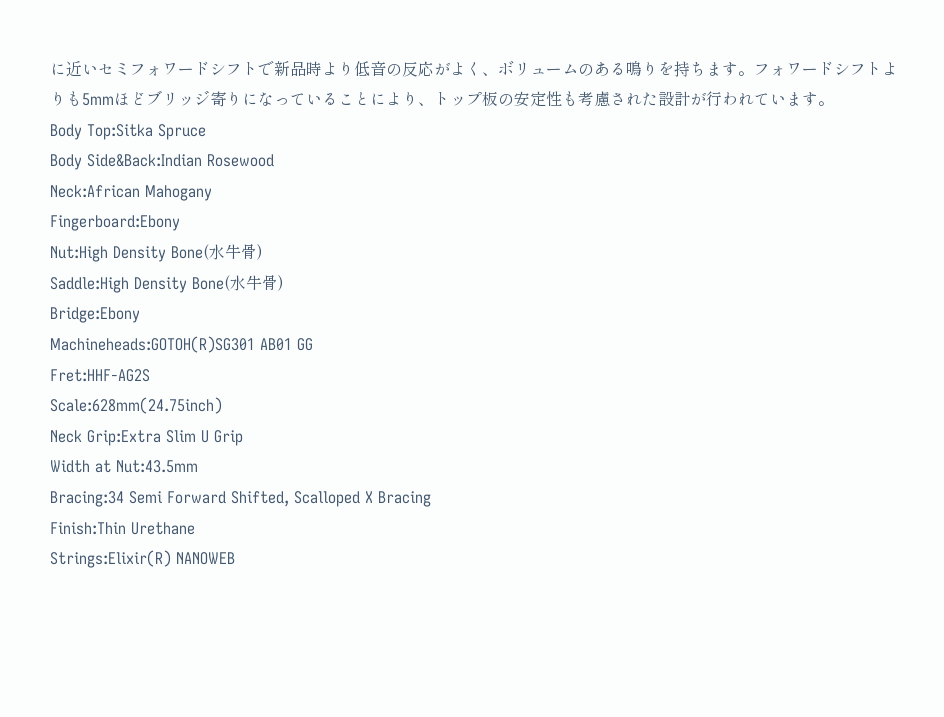に近いセミフォワードシフトで新品時より低音の反応がよく、ボリュームのある鳴りを持ちます。フォワードシフトよりも5mmほどブリッジ寄りになっていることにより、トップ板の安定性も考慮された設計が行われています。
Body Top:Sitka Spruce
Body Side&Back:Indian Rosewood
Neck:African Mahogany
Fingerboard:Ebony
Nut:High Density Bone(水牛骨)
Saddle:High Density Bone(水牛骨)
Bridge:Ebony
Machineheads:GOTOH(R)SG301 AB01 GG
Fret:HHF-AG2S
Scale:628mm(24.75inch)
Neck Grip:Extra Slim U Grip
Width at Nut:43.5mm
Bracing:34 Semi Forward Shifted, Scalloped X Bracing
Finish:Thin Urethane
Strings:Elixir(R) NANOWEB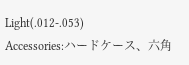Light(.012-.053)
Accessories:ハードケース、六角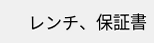レンチ、保証書